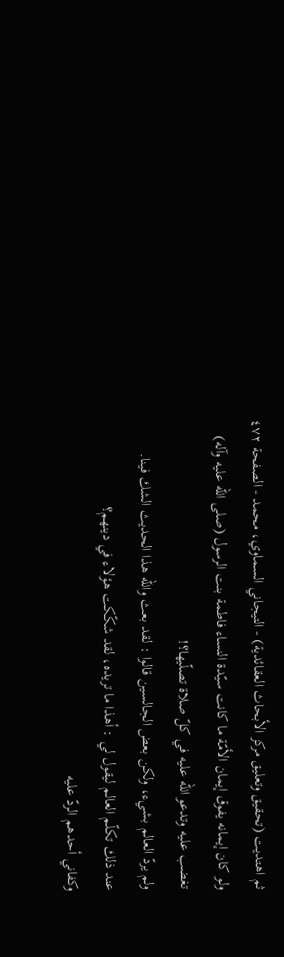ثم اهتديت (تحقيق وتعليق مركز الأبحاث العقائدية) - التيجاني السماوي، محمد - الصفحة ٤٧٢
ولو كان إيمانه يفوق إيمان الأمّة ما كانت سيّدة النساء فاطمة بنت الرسول (صلى الله عليه وآله) تغضب عليه وتدعو الله عليه في كلّ صلاة تصلّيها؟!
ولم يردّ العالم بشيء، ولكن بعض الجالسين قالوا : لقد بعث والله هذا الحديث الشك فينا.
عند ذلك تكلّم العالم ليقول لي : أهذا ما تريده، لقد شكّكت هؤلاء في دينهم؟
وكفاني أحدهم الردّ عليه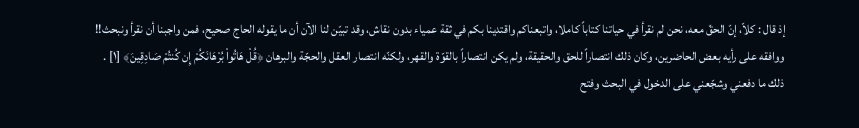إذ قال : كلاّ، إنّ الحقّ معه، نحن لم نقرأ في حياتنا كتاباً كاملا، واتبعناكم واقتدينا بكم في ثقة عمياء بدون نقاش، وقد تبيّن لنا الآن أن ما يقوله الحاج صحيح، فمن واجبنا أن نقرأ ونبحث!! ووافقه على رأيه بعض الحاضرين، وكان ذلك انتصاراً للحق والحقيقة، ولم يكن انتصاراً بالقوّة والقهر، ولكنّه انتصار العقل والحجّة والبرهان ﴿قُلْ هَاتُواْ بُرْهَانَكُمْ إِن كُنتُمْ صَادِقِينَ﴾ [١] .
ذلك ما دفعني وشجّعني على الدخول في البحث وفتح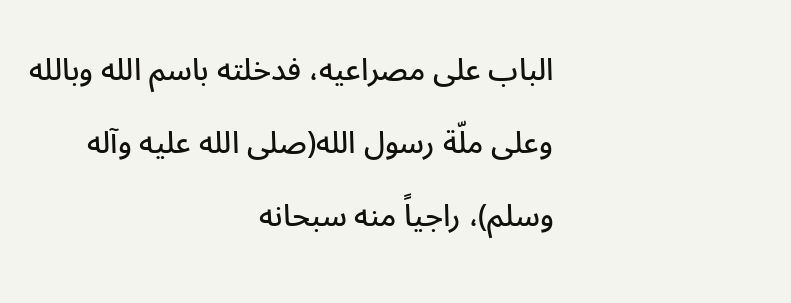الباب على مصراعيه، فدخلته باسم الله وبالله وعلى ملّة رسول الله(صلى الله عليه وآله وسلم)، راجياً منه سبحانه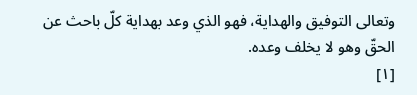وتعالى التوفيق والهداية، فهو الذي وعد بهداية كلّ باحث عن الحقّ وهو لا يخلف وعده.
[١]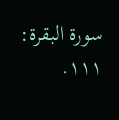سورة البقرة: ١١١.